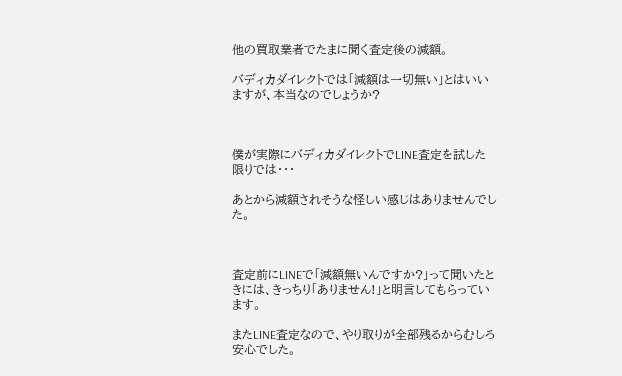他の買取業者でたまに聞く査定後の減額。

バディカダイレクトでは「減額は一切無い」とはいいますが、本当なのでしょうか?



僕が実際にバディカダイレクトでLINE査定を試した限りでは・・・

あとから減額されそうな怪しい感じはありませんでした。



査定前にLINEで「減額無いんですか?」って聞いたときには、きっちり「ありません!」と明言してもらっています。

またLINE査定なので、やり取りが全部残るからむしろ安心でした。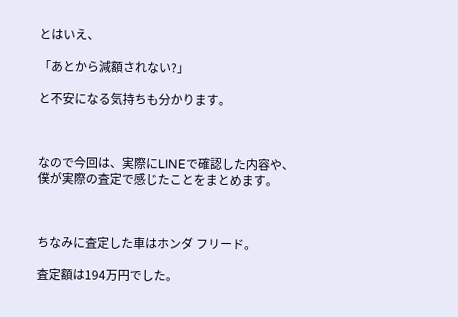とはいえ、

「あとから減額されない?」

と不安になる気持ちも分かります。



なので今回は、実際にLINEで確認した内容や、僕が実際の査定で感じたことをまとめます。



ちなみに査定した車はホンダ フリード。

査定額は194万円でした。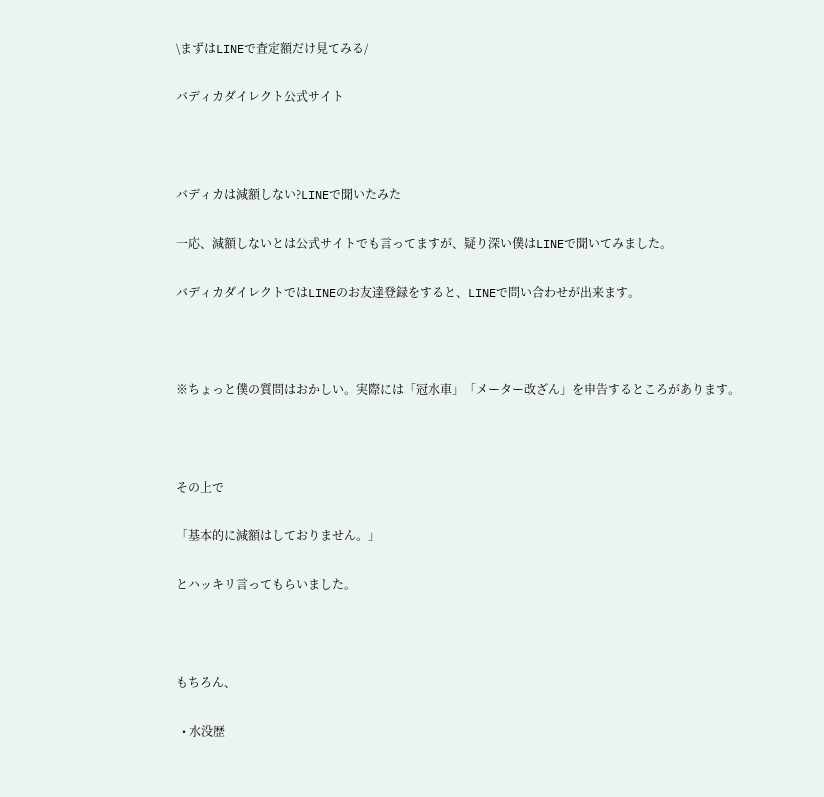\まずはLINEで査定額だけ見てみる/

バディカダイレクト公式サイト



バディカは減額しない?LINEで聞いたみた

一応、減額しないとは公式サイトでも言ってますが、疑り深い僕はLINEで聞いてみました。

バディカダイレクトではLINEのお友達登録をすると、LINEで問い合わせが出来ます。



※ちょっと僕の質問はおかしい。実際には「冠水車」「メーター改ざん」を申告するところがあります。



その上で

「基本的に減額はしておりません。」

とハッキリ言ってもらいました。



もちろん、

  • 水没歴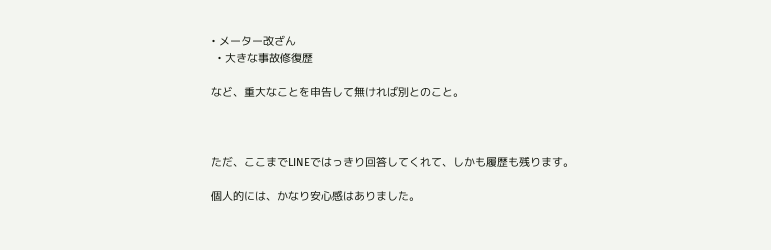• メーター改ざん
  • 大きな事故修復歴

など、重大なことを申告して無ければ別とのこと。



ただ、ここまでLINEではっきり回答してくれて、しかも履歴も残ります。

個人的には、かなり安心感はありました。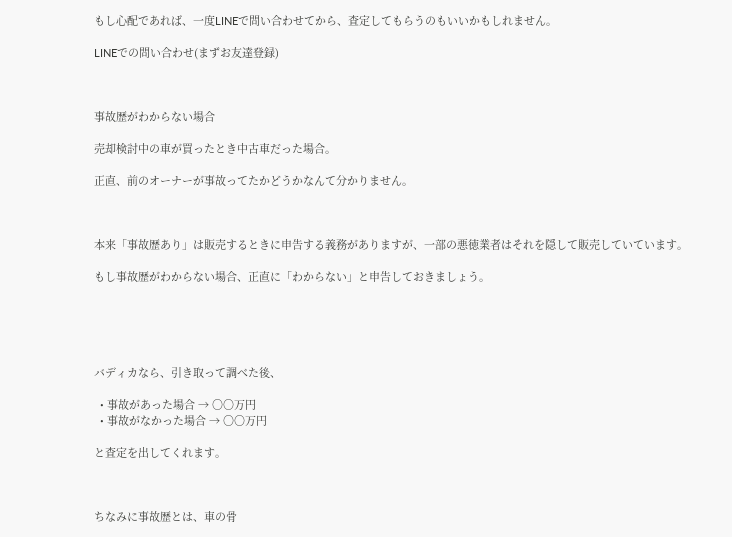もし心配であれば、一度LINEで問い合わせてから、査定してもらうのもいいかもしれません。

LINEでの問い合わせ(まずお友達登録)



事故歴がわからない場合

売却検討中の車が買ったとき中古車だった場合。

正直、前のオーナーが事故ってたかどうかなんて分かりません。



本来「事故歴あり」は販売するときに申告する義務がありますが、一部の悪徳業者はそれを隠して販売していています。

もし事故歴がわからない場合、正直に「わからない」と申告しておきましょう。





バディカなら、引き取って調べた後、

  • 事故があった場合 → 〇〇万円
  • 事故がなかった場合 → 〇〇万円

と査定を出してくれます。



ちなみに事故歴とは、車の骨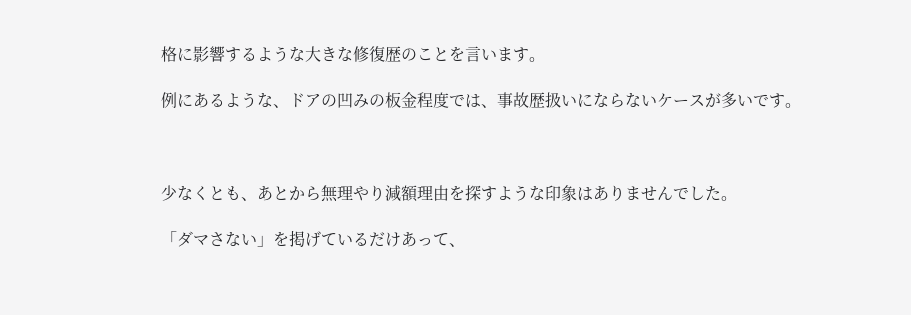格に影響するような大きな修復歴のことを言います。

例にあるような、ドアの凹みの板金程度では、事故歴扱いにならないケースが多いです。



少なくとも、あとから無理やり減額理由を探すような印象はありませんでした。

「ダマさない」を掲げているだけあって、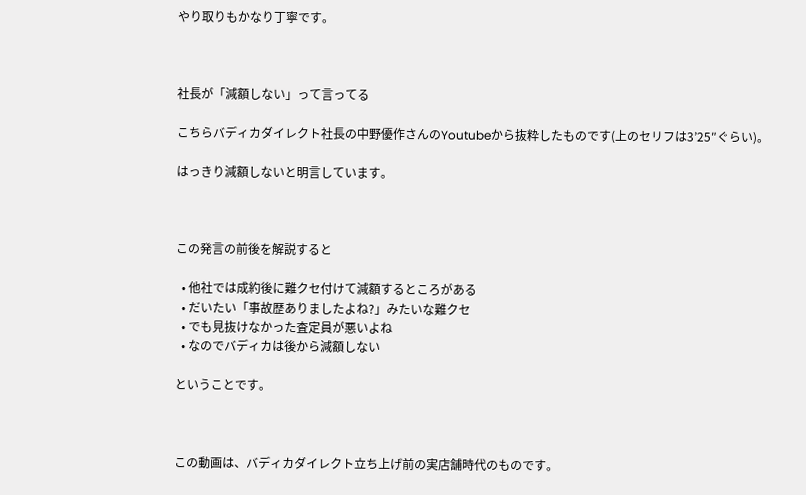やり取りもかなり丁寧です。



社長が「減額しない」って言ってる

こちらバディカダイレクト社長の中野優作さんのYoutubeから抜粋したものです(上のセリフは3’25″ぐらい)。

はっきり減額しないと明言しています。



この発言の前後を解説すると

  • 他社では成約後に難クセ付けて減額するところがある
  • だいたい「事故歴ありましたよね?」みたいな難クセ
  • でも見抜けなかった査定員が悪いよね
  • なのでバディカは後から減額しない

ということです。



この動画は、バディカダイレクト立ち上げ前の実店舗時代のものです。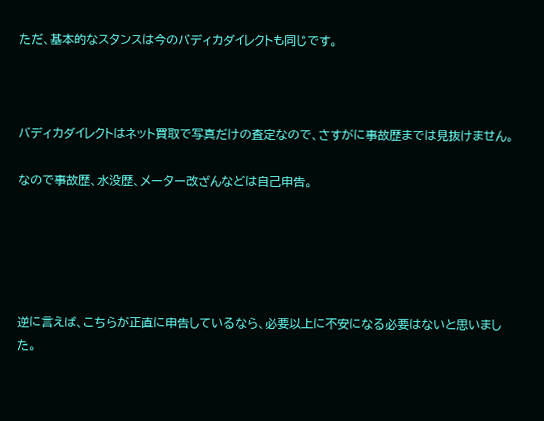ただ、基本的なスタンスは今のバディカダイレクトも同じです。



バディカダイレクトはネット買取で写真だけの査定なので、さすがに事故歴までは見抜けません。

なので事故歴、水没歴、メーター改ざんなどは自己申告。





逆に言えば、こちらが正直に申告しているなら、必要以上に不安になる必要はないと思いました。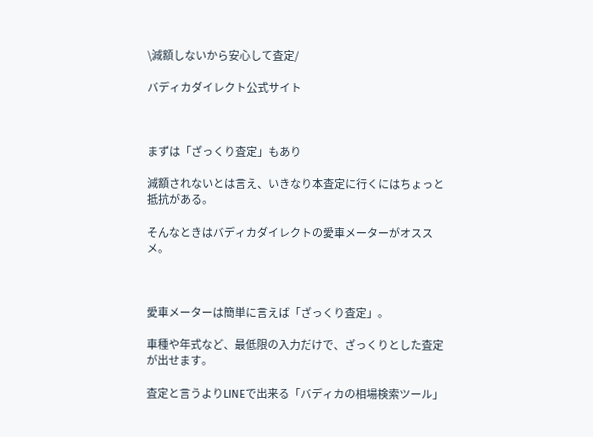\減額しないから安心して査定/

バディカダイレクト公式サイト



まずは「ざっくり査定」もあり

減額されないとは言え、いきなり本査定に行くにはちょっと抵抗がある。

そんなときはバディカダイレクトの愛車メーターがオススメ。



愛車メーターは簡単に言えば「ざっくり査定」。

車種や年式など、最低限の入力だけで、ざっくりとした査定が出せます。

査定と言うよりLINEで出来る「バディカの相場検索ツール」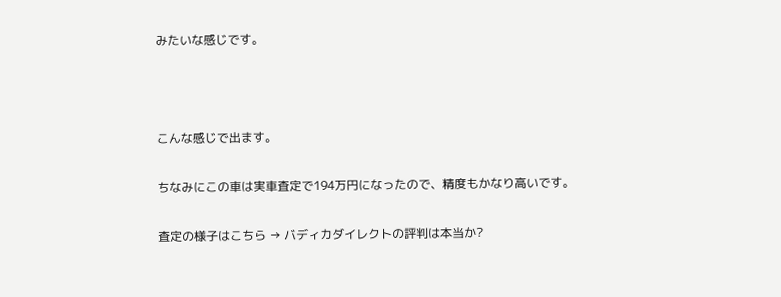みたいな感じです。



こんな感じで出ます。

ちなみにこの車は実車査定で194万円になったので、精度もかなり高いです。

査定の様子はこちら → バディカダイレクトの評判は本当か?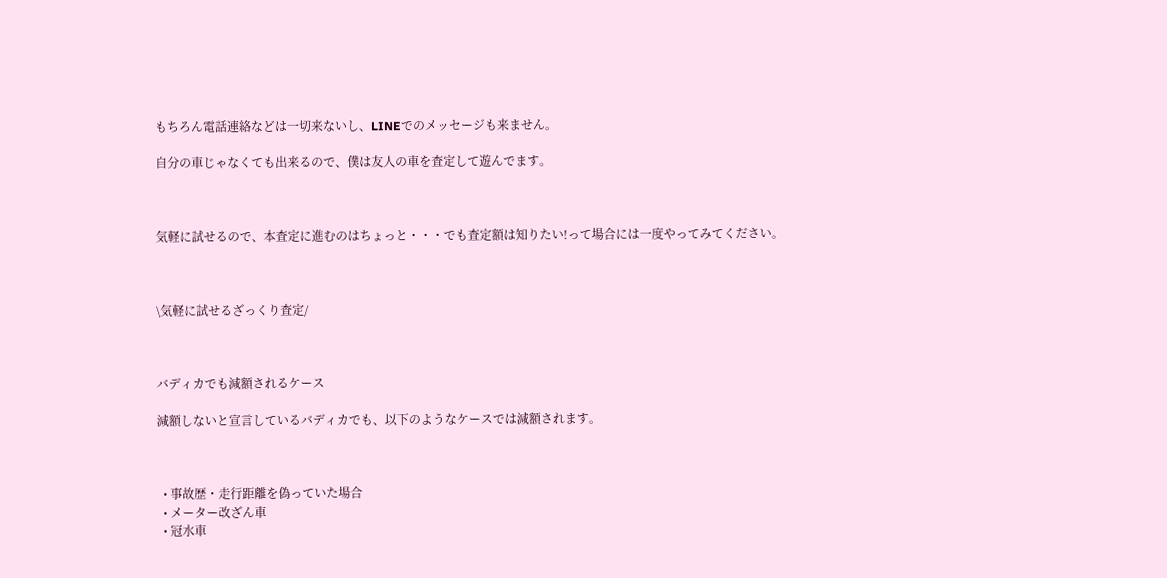もちろん電話連絡などは一切来ないし、LINEでのメッセージも来ません。

自分の車じゃなくても出来るので、僕は友人の車を査定して遊んでます。



気軽に試せるので、本査定に進むのはちょっと・・・でも査定額は知りたい!って場合には一度やってみてください。



\気軽に試せるざっくり査定/



バディカでも減額されるケース

減額しないと宣言しているバディカでも、以下のようなケースでは減額されます。



  • 事故歴・走行距離を偽っていた場合
  • メーター改ざん車
  • 冠水車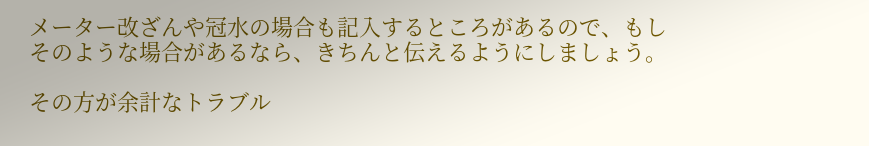メーター改ざんや冠水の場合も記入するところがあるので、もしそのような場合があるなら、きちんと伝えるようにしましょう。

その方が余計なトラブル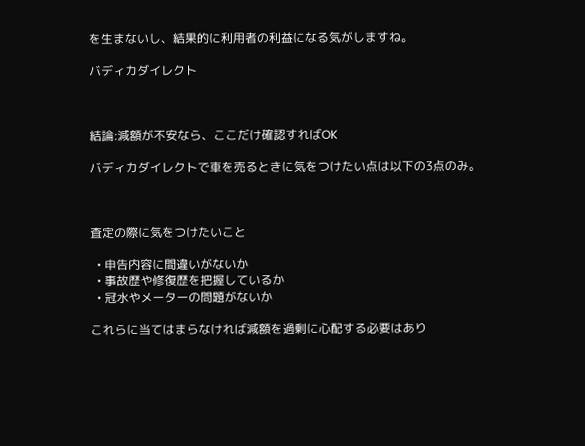を生まないし、結果的に利用者の利益になる気がしますね。

バディカダイレクト



結論:減額が不安なら、ここだけ確認すればOK

バディカダイレクトで車を売るときに気をつけたい点は以下の3点のみ。



査定の際に気をつけたいこと

  • 申告内容に間違いがないか
  • 事故歴や修復歴を把握しているか
  • 冠水やメーターの問題がないか

これらに当てはまらなければ減額を過剰に心配する必要はあり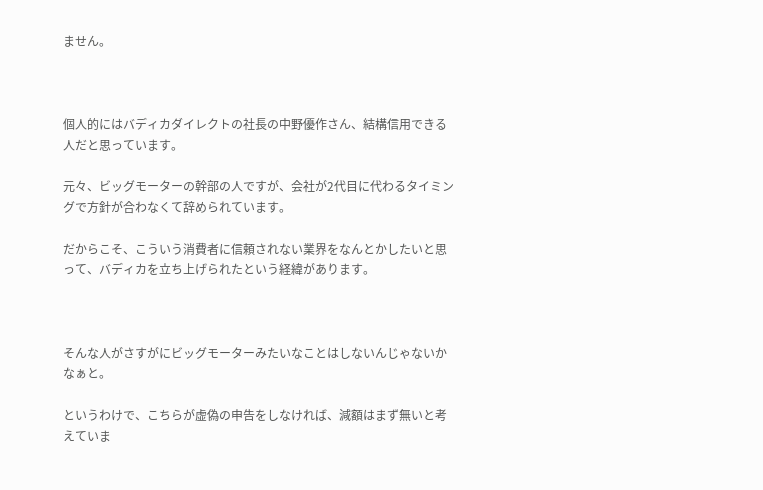ません。



個人的にはバディカダイレクトの社長の中野優作さん、結構信用できる人だと思っています。

元々、ビッグモーターの幹部の人ですが、会社が2代目に代わるタイミングで方針が合わなくて辞められています。

だからこそ、こういう消費者に信頼されない業界をなんとかしたいと思って、バディカを立ち上げられたという経緯があります。



そんな人がさすがにビッグモーターみたいなことはしないんじゃないかなぁと。

というわけで、こちらが虚偽の申告をしなければ、減額はまず無いと考えていま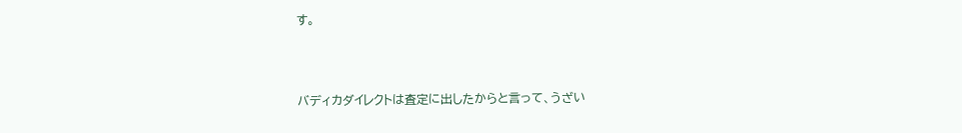す。



バディカダイレクトは査定に出したからと言って、うざい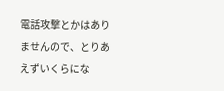電話攻撃とかはありませんので、とりあえずいくらにな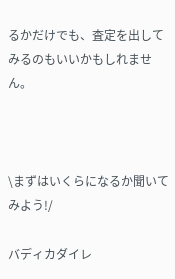るかだけでも、査定を出してみるのもいいかもしれません。



\まずはいくらになるか聞いてみよう!/

バディカダイレ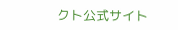クト公式サイト